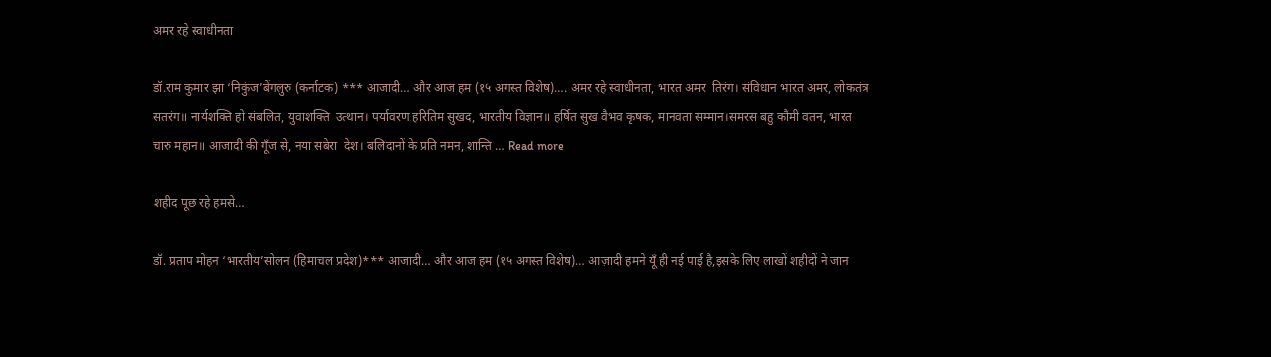अमर रहे स्वाधीनता

डॉ.राम कुमार झा ‘निकुंज’बेंगलुरु (कर्नाटक) *** आजादी… और आज हम (१५ अगस्त विशेष)…. अमर रहे स्वाधीनता, भारत अमर  तिरंग। संविधान भारत अमर, लोकतंत्र  सतरंग॥ नार्यशक्ति हो संबलित, युवाशक्ति  उत्थान। पर्यावरण हरितिम सुखद, भारतीय विज्ञान॥ हर्षित सुख वैभव कृषक, मानवता सम्मान।समरस बहु कौमी वतन, भारत चारु महान॥ आजादी की गूँज से, नया सबेरा  देश। बलिदानों के प्रति नमन, शान्ति … Read more

शहीद पूछ रहे हमसे…

डॉ. प्रताप मोहन ‘भारतीय’सोलन (हिमाचल प्रदेश)*** आजादी… और आज हम (१५ अगस्त विशेष)… आज़ादी हमने यूँ ही नई पाई है,इसके लिए लाखों शहीदों ने जान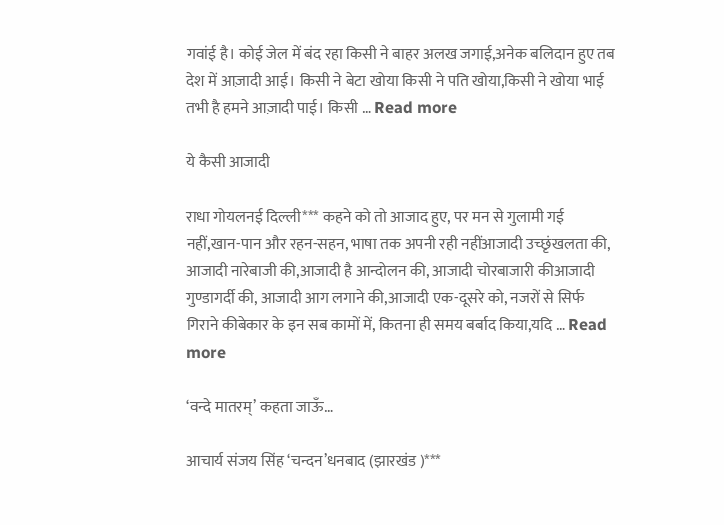गवांई है। कोई जेल में बंद रहा किसी ने बाहर अलख जगाई,अनेक बलिदान हुए तब देश में आज़ादी आई। किसी ने बेटा खोया किसी ने पति खोया,किसी ने खोया भाई तभी है हमने आज़ादी पाई। किसी … Read more

ये कैसी आजादी

राधा गोयलनई दिल्ली*** कहने को तो आजाद हुए, पर मन से गुलामी गई नहीं,खान-पान और रहन-सहन, भाषा तक अपनी रही नहींआजादी उच्छृंखलता की, आजादी नारेबाजी की,आजादी है आन्दोलन की, आजादी चोरबाजारी कीआजादी गुण्डागर्दी की, आजादी आग लगाने की,आजादी एक-दूसरे को, नजरों से सिर्फ गिराने कीबेकार के इन सब कामों में, कितना ही समय बर्बाद किया,यदि … Read more

‘वन्दे मातरम्’ कहता जाऊँ…

आचार्य संजय सिंह ‘चन्दन’धनबाद (झारखंड )***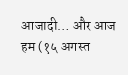आजादी… और आज हम (१५ अगस्त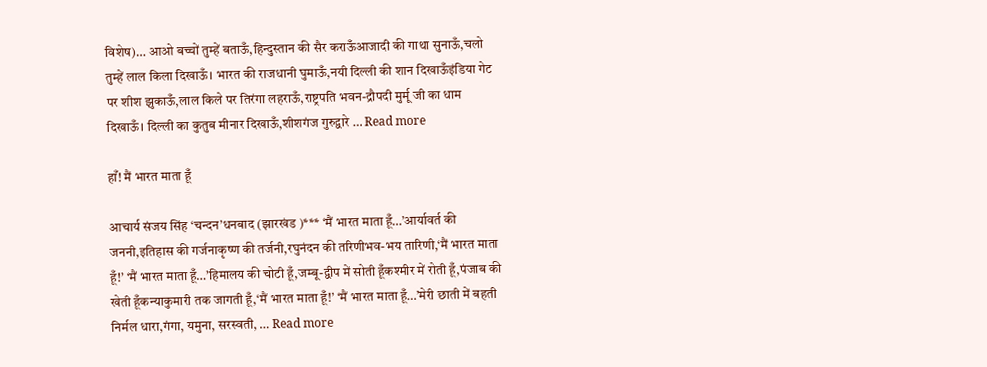विशेष)… आओ बच्चों तुम्हें बताऊँ,हिन्दुस्तान की सैर कराऊँआजादी की गाथा सुनाऊँ,चलो तुम्हें लाल किला दिखाऊँ। भारत की राजधानी घुमाऊँ,नयी दिल्ली की शान दिखाऊँइंडिया गेट पर शीश झुकाऊँ,लाल किले पर तिरंगा लहराऊँ,राष्ट्रपति भवन-द्रौपदी मुर्मू जी का धाम दिखाऊँ। दिल्ली का कुतुब मीनार दिखाऊँ,शीशगंज गुरुद्वारे … Read more

हाँ! मैं भारत माता हूँ

आचार्य संजय सिंह ‘चन्दन’धनबाद (झारखंड )*** ‘मैं भारत माता हूँ…’आर्यावर्त की जननी,इतिहास की गर्जनाकृष्ण की तर्जनी,रघुनंदन की तरिणीभव-भय तारिणी,‘मैं भारत माता हूँ!’ ‘मैं भारत माता हूँ…’हिमालय की चोटी हूँ,जम्बू-द्वीप में सोती हूँकश्मीर में रोती हूँ,पंजाब की खेती हूँकन्याकुमारी तक जागती हूँ,‘मैं भारत माता हूँ!’ ‘मैं भारत माता हूँ…’मेरी छाती में बहती निर्मल धारा,गंगा, यमुना, सरस्वती, … Read more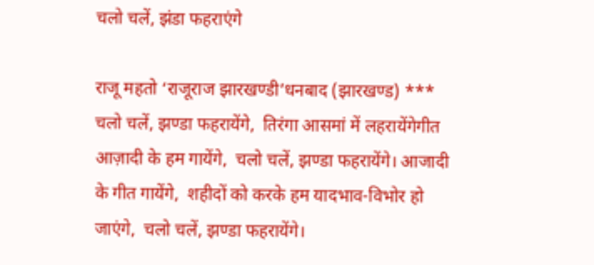चलो चलें, झंडा फहराएंगे

राजू महतो ‘राजूराज झारखण्डी’धनबाद (झारखण्ड) *** चलो चलें, झण्डा फहरायेंगे,  तिरंगा आसमां में लहरायेंगेगीत आज़ादी के हम गायेंगे,  चलो चलें, झण्डा फहरायेंगे। आजादी के गीत गायेंगे,  शहीदों को करके हम यादभाव-विभोर हो जाएंगे,  चलो चलें, झण्डा फहरायेंगे।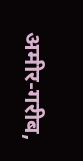अमीर-गरीब,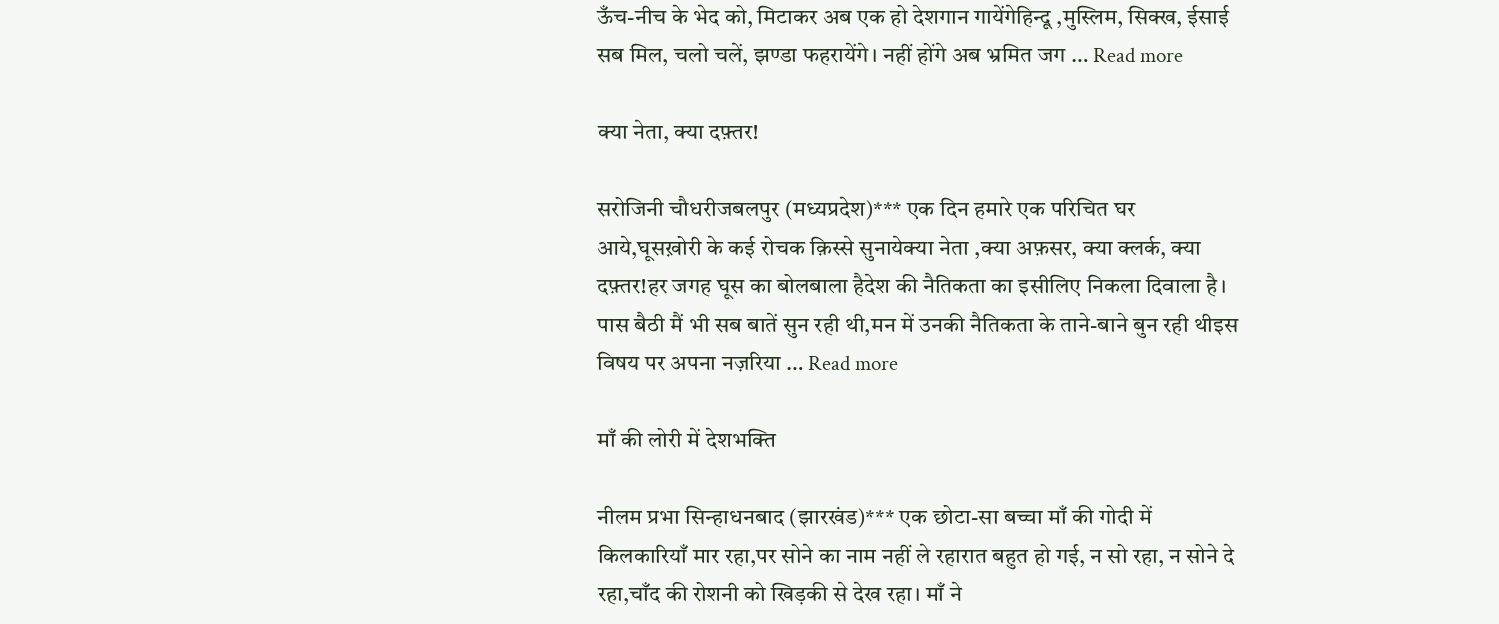ऊँच-नीच के भेद को, मिटाकर अब एक हो देशगान गायेंगेहिन्दू ,मुस्लिम, सिक्ख, ईसाई सब मिल, चलो चलें, झण्डा फहरायेंगे। नहीं होंगे अब भ्रमित जग … Read more

क्या नेता, क्या दफ़्तर!

सरोजिनी चौधरीजबलपुर (मध्यप्रदेश)*** एक दिन हमारे एक परिचित घर आये,घूसख़ोरी के कई रोचक क़िस्से सुनायेक्या नेता ,क्या अफ़सर, क्या क्लर्क, क्या दफ़्तर!हर जगह घूस का बोलबाला हैदेश की नैतिकता का इसीलिए निकला दिवाला है। पास बैठी मैं भी सब बातें सुन रही थी,मन में उनकी नैतिकता के ताने-बाने बुन रही थीइस विषय पर अपना नज़रिया … Read more

माँ की लोरी में देशभक्ति

नीलम प्रभा सिन्हाधनबाद (झारखंड)*** एक छोटा-सा बच्चा माँ की गोदी में किलकारियाँ मार रहा,पर सोने का नाम नहीं ले रहारात बहुत हो गई, न सो रहा, न सोने दे रहा,चाँद की रोशनी को खिड़की से देख रहा। माँ ने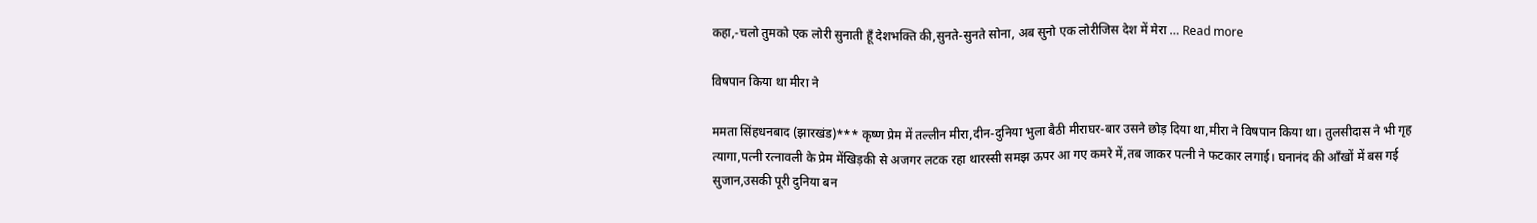कहा,-चलो तुमको एक लोरी सुनाती हूँ देशभक्ति की,सुनते-सुनते सोना, अब सुनो एक लोरीजिस देश में मेरा … Read more

विषपान किया था मीरा ने

ममता सिंहधनबाद (झारखंड)*** कृष्ण प्रेम में तल्लीन मीरा,दीन-दुनिया भुला बैठी मीराघर-बार उसने छोड़ दिया था,मीरा ने विषपान किया था। तुलसीदास ने भी गृह त्यागा,पत्नी रत्नावली के प्रेम मेंखिड़की से अजगर लटक रहा थारस्सी समझ ऊपर आ गए कमरे में,तब जाकर पत्नी ने फटकार लगाई। घनानंद की आँखों में बस गई सुजान,उसकी पूरी दुनिया बन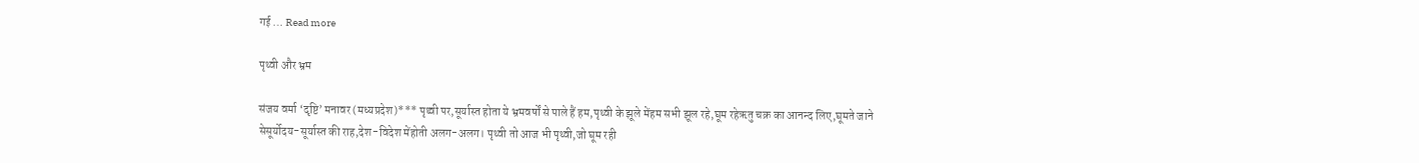गई … Read more

पृथ्वी और भ्रम

संजय वर्मा ‘दृष्टि’ मनावर (मध्यप्रदेश)*** पृथ्वी पर,सूर्यास्त होता ये भ्रमवर्षों से पाले हैं हम,पृथ्वी के झूले मेंहम सभी झूल रहे,घूम रहेऋतु चक्र का आनन्द लिए,घूमते जाने सेसूर्योदय-सूर्यास्त की राह,देश-विदेश मेंहोती अलग-अलग। पृथ्वी तो आज भी पृथ्वी,जो घूम रही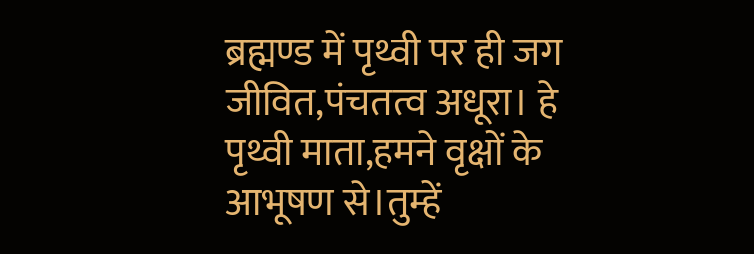ब्रह्मण्ड में पृथ्वी पर ही जग जीवित,पंचतत्व अधूरा। हे पृथ्वी माता,हमने वृक्षों के आभूषण से।तुम्हें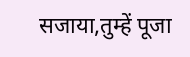सजाया,तुम्हें पूजा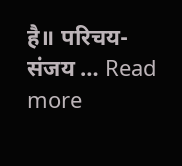है॥ परिचय-संजय … Read more